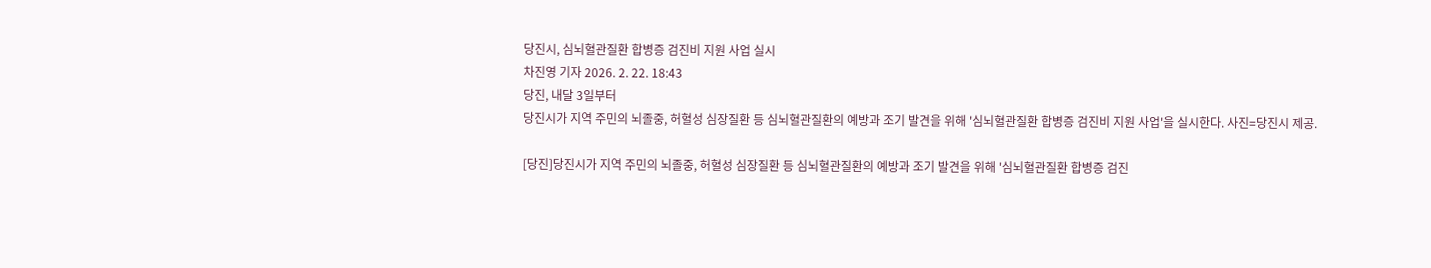당진시, 심뇌혈관질환 합병증 검진비 지원 사업 실시
차진영 기자 2026. 2. 22. 18:43
당진, 내달 3일부터
당진시가 지역 주민의 뇌졸중, 허혈성 심장질환 등 심뇌혈관질환의 예방과 조기 발견을 위해 '심뇌혈관질환 합병증 검진비 지원 사업'을 실시한다. 사진=당진시 제공.

[당진]당진시가 지역 주민의 뇌졸중, 허혈성 심장질환 등 심뇌혈관질환의 예방과 조기 발견을 위해 '심뇌혈관질환 합병증 검진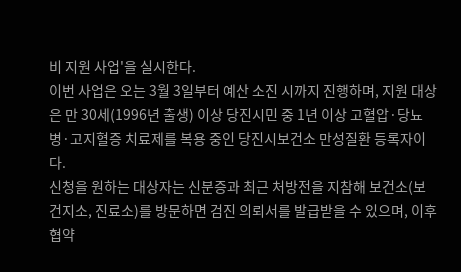비 지원 사업'을 실시한다.
이번 사업은 오는 3월 3일부터 예산 소진 시까지 진행하며, 지원 대상은 만 30세(1996년 출생) 이상 당진시민 중 1년 이상 고혈압·당뇨병·고지혈증 치료제를 복용 중인 당진시보건소 만성질환 등록자이다.
신청을 원하는 대상자는 신분증과 최근 처방전을 지참해 보건소(보건지소, 진료소)를 방문하면 검진 의뢰서를 발급받을 수 있으며, 이후 협약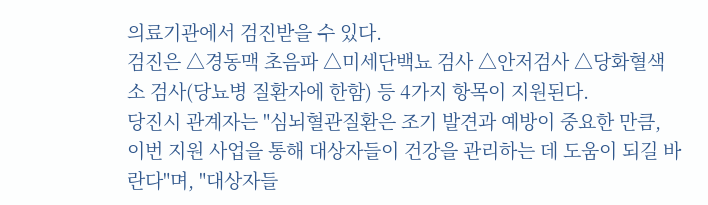의료기관에서 검진받을 수 있다.
검진은 △경동맥 초음파 △미세단백뇨 검사 △안저검사 △당화혈색소 검사(당뇨병 질환자에 한함) 등 4가지 항목이 지원된다.
당진시 관계자는 "심뇌혈관질환은 조기 발견과 예방이 중요한 만큼, 이번 지원 사업을 통해 대상자들이 건강을 관리하는 데 도움이 되길 바란다"며, "대상자들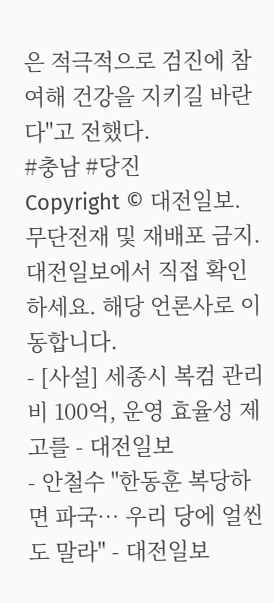은 적극적으로 검진에 참여해 건강을 지키길 바란다"고 전했다.
#충남 #당진
Copyright © 대전일보. 무단전재 및 재배포 금지.
대전일보에서 직접 확인하세요. 해당 언론사로 이동합니다.
- [사설] 세종시 복컴 관리비 100억, 운영 효율성 제고를 - 대전일보
- 안철수 "한동훈 복당하면 파국… 우리 당에 얼씬도 말라" - 대전일보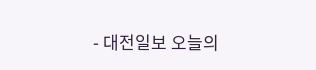- 대전일보 오늘의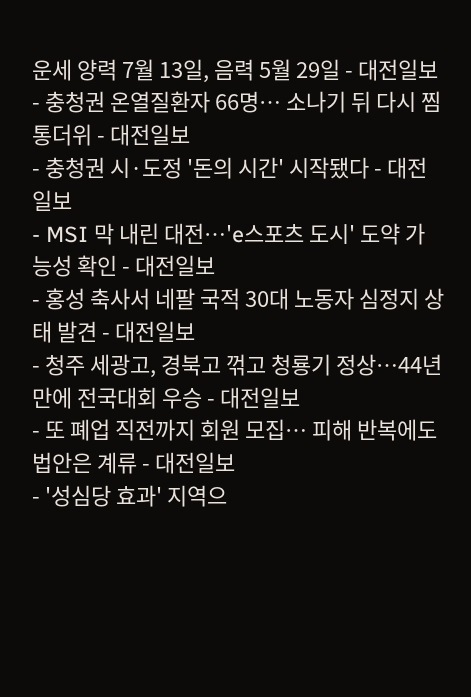운세 양력 7월 13일, 음력 5월 29일 - 대전일보
- 충청권 온열질환자 66명… 소나기 뒤 다시 찜통더위 - 대전일보
- 충청권 시·도정 '돈의 시간' 시작됐다 - 대전일보
- MSI 막 내린 대전…'e스포츠 도시' 도약 가능성 확인 - 대전일보
- 홍성 축사서 네팔 국적 30대 노동자 심정지 상태 발견 - 대전일보
- 청주 세광고, 경북고 꺾고 청룡기 정상…44년 만에 전국대회 우승 - 대전일보
- 또 폐업 직전까지 회원 모집… 피해 반복에도 법안은 계류 - 대전일보
- '성심당 효과' 지역으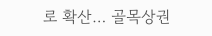로 확산… 골목상권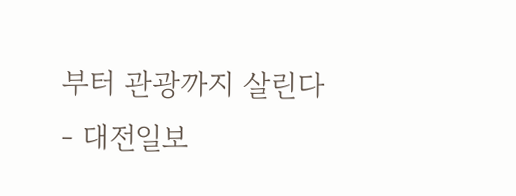부터 관광까지 살린다 - 대전일보